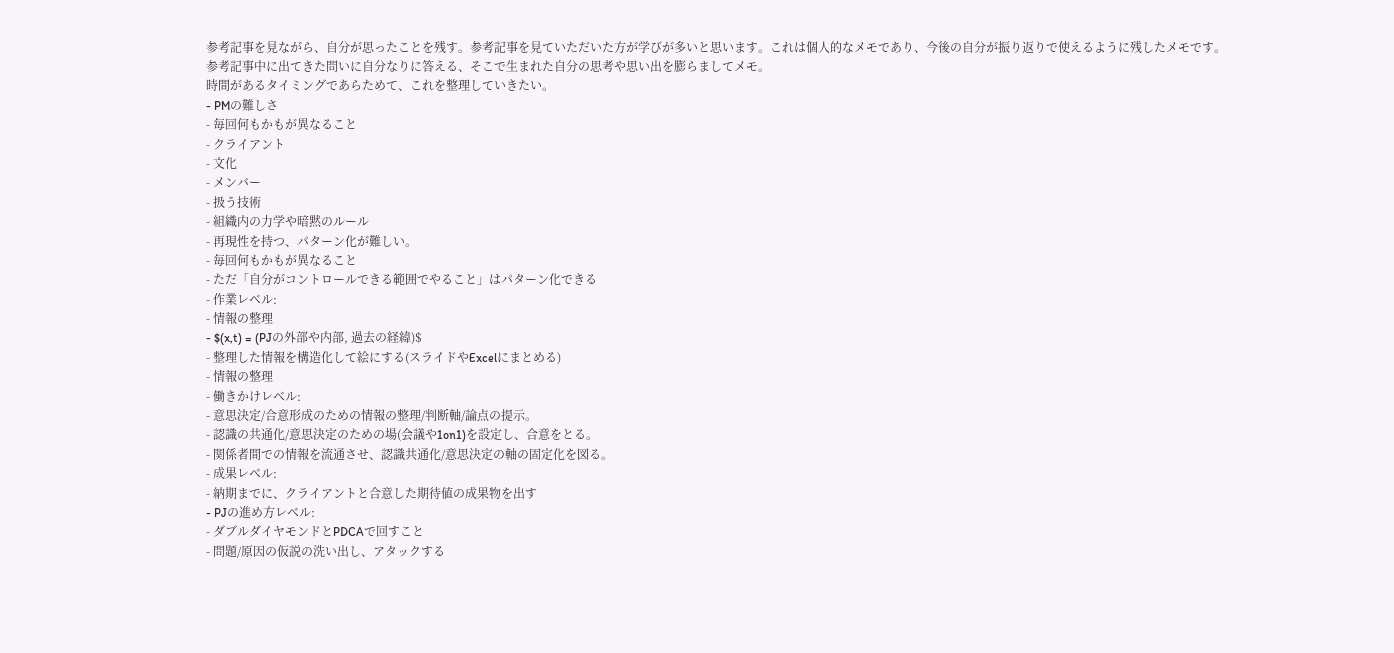参考記事を見ながら、自分が思ったことを残す。参考記事を見ていただいた方が学びが多いと思います。これは個人的なメモであり、今後の自分が振り返りで使えるように残したメモです。
参考記事中に出てきた問いに自分なりに答える、そこで生まれた自分の思考や思い出を膨らましてメモ。
時間があるタイミングであらためて、これを整理していきたい。
- PMの難しさ
- 毎回何もかもが異なること
- クライアント
- 文化
- メンバー
- 扱う技術
- 組織内の力学や暗黙のルール
- 再現性を持つ、パターン化が難しい。
- 毎回何もかもが異なること
- ただ「自分がコントロールできる範囲でやること」はパターン化できる
- 作業レベル:
- 情報の整理
- $(x,t) = (PJの外部や内部, 過去の経緯)$
- 整理した情報を構造化して絵にする(スライドやExcelにまとめる)
- 情報の整理
- 働きかけレベル:
- 意思決定/合意形成のための情報の整理/判断軸/論点の提示。
- 認識の共通化/意思決定のための場(会議や1on1)を設定し、合意をとる。
- 関係者間での情報を流通させ、認識共通化/意思決定の軸の固定化を図る。
- 成果レベル:
- 納期までに、クライアントと合意した期待値の成果物を出す
- PJの進め方レベル:
- ダブルダイヤモンドとPDCAで回すこと
- 問題/原因の仮説の洗い出し、アタックする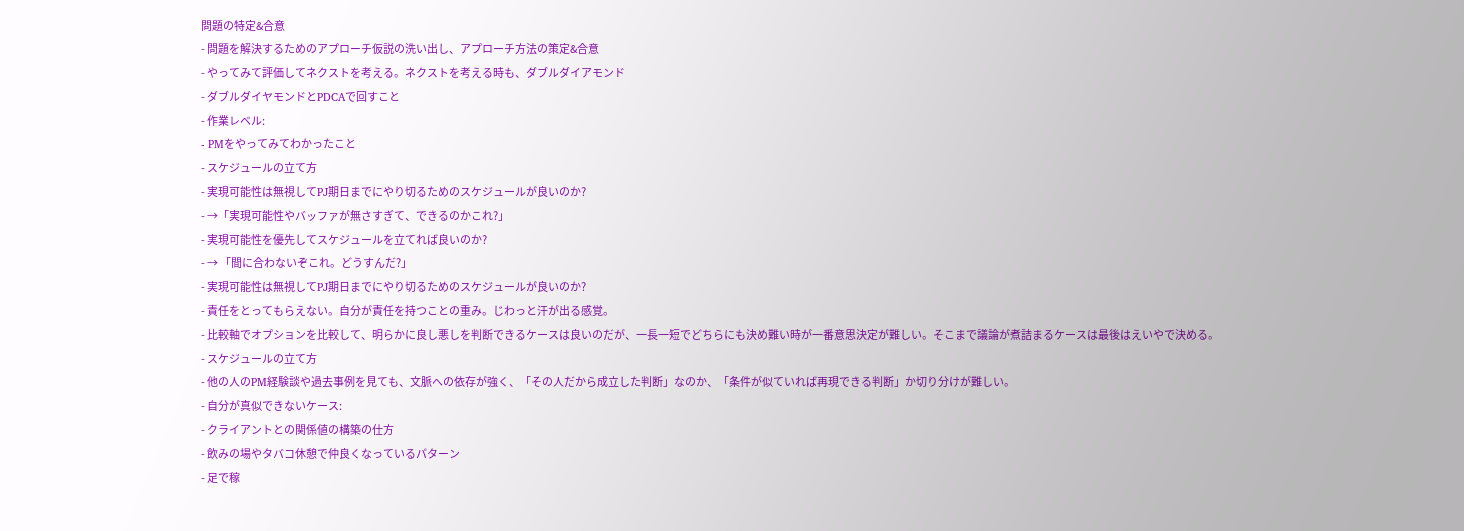問題の特定&合意
- 問題を解決するためのアプローチ仮説の洗い出し、アプローチ方法の策定&合意
- やってみて評価してネクストを考える。ネクストを考える時も、ダブルダイアモンド
- ダブルダイヤモンドとPDCAで回すこと
- 作業レベル:
- PMをやってみてわかったこと
- スケジュールの立て方
- 実現可能性は無視してPJ期日までにやり切るためのスケジュールが良いのか?
- →「実現可能性やバッファが無さすぎて、できるのかこれ?」
- 実現可能性を優先してスケジュールを立てれば良いのか?
- → 「間に合わないぞこれ。どうすんだ?」
- 実現可能性は無視してPJ期日までにやり切るためのスケジュールが良いのか?
- 責任をとってもらえない。自分が責任を持つことの重み。じわっと汗が出る感覚。
- 比較軸でオプションを比較して、明らかに良し悪しを判断できるケースは良いのだが、一長一短でどちらにも決め難い時が一番意思決定が難しい。そこまで議論が煮詰まるケースは最後はえいやで決める。
- スケジュールの立て方
- 他の人のPM経験談や過去事例を見ても、文脈への依存が強く、「その人だから成立した判断」なのか、「条件が似ていれば再現できる判断」か切り分けが難しい。
- 自分が真似できないケース:
- クライアントとの関係値の構築の仕方
- 飲みの場やタバコ休憩で仲良くなっているパターン
- 足で稼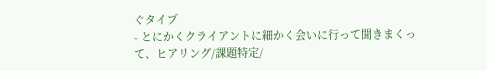ぐタイプ
- とにかくクライアントに細かく会いに行って聞きまくって、ヒアリング/課題特定/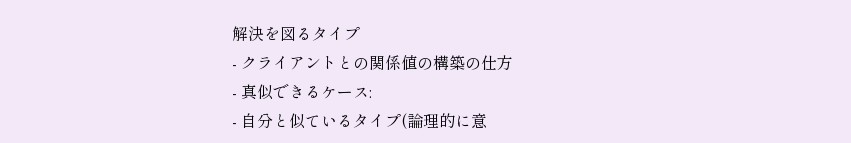解決を図るタイプ
- クライアントとの関係値の構築の仕方
- 真似できるケース:
- 自分と似ているタイプ(論理的に意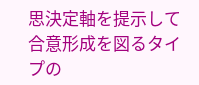思決定軸を提示して 合意形成を図るタイプの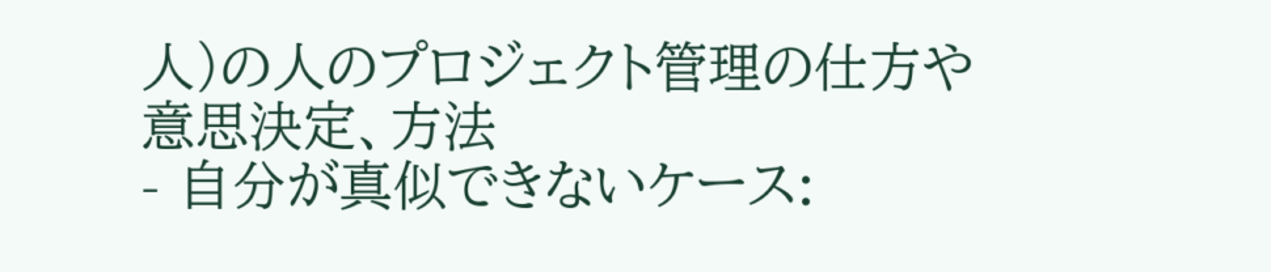人)の人のプロジェクト管理の仕方や意思決定、方法
- 自分が真似できないケース: